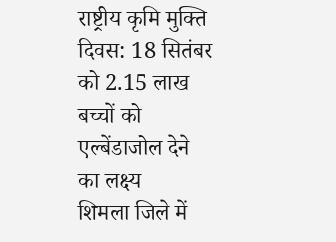राष्ट्रीय कृमि मुक्ति दिवस: 18 सितंबर को 2.15 लाख बच्चों को एल्बेंडाजोल देने का लक्ष्य
शिमला जिले में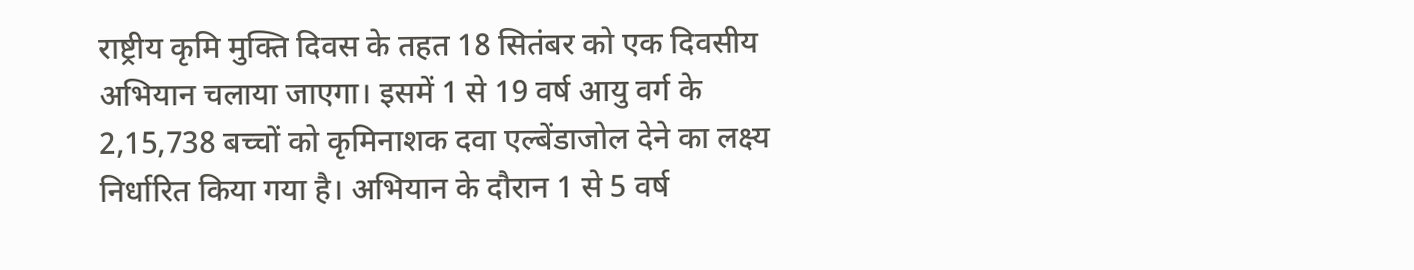राष्ट्रीय कृमि मुक्ति दिवस के तहत 18 सितंबर को एक दिवसीय अभियान चलाया जाएगा। इसमें 1 से 19 वर्ष आयु वर्ग के 2,15,738 बच्चों को कृमिनाशक दवा एल्बेंडाजोल देने का लक्ष्य निर्धारित किया गया है। अभियान के दौरान 1 से 5 वर्ष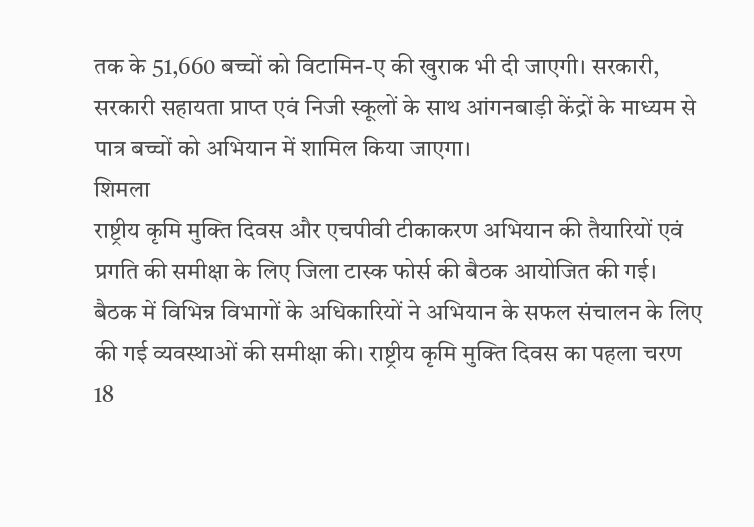तक के 51,660 बच्चों को विटामिन-ए की खुराक भी दी जाएगी। सरकारी, सरकारी सहायता प्राप्त एवं निजी स्कूलों के साथ आंगनबाड़ी केंद्रों के माध्यम से पात्र बच्चों को अभियान में शामिल किया जाएगा।
शिमला
राष्ट्रीय कृमि मुक्ति दिवस और एचपीवी टीकाकरण अभियान की तैयारियों एवं प्रगति की समीक्षा के लिए जिला टास्क फोर्स की बैठक आयोजित की गई। बैठक में विभिन्न विभागों के अधिकारियों ने अभियान के सफल संचालन के लिए की गई व्यवस्थाओं की समीक्षा की। राष्ट्रीय कृमि मुक्ति दिवस का पहला चरण 18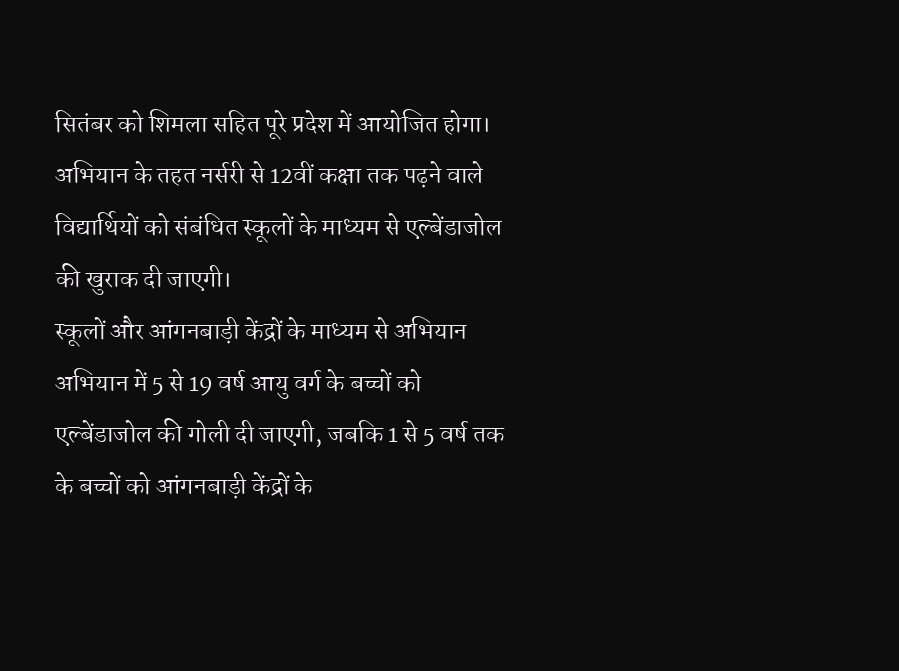सितंबर को शिमला सहित पूरे प्रदेश में आयोजित होगा। अभियान के तहत नर्सरी से 12वीं कक्षा तक पढ़ने वाले विद्यार्थियों को संबंधित स्कूलों के माध्यम से एल्बेंडाजोल की खुराक दी जाएगी।
स्कूलों और आंगनबाड़ी केंद्रों के माध्यम से अभियान
अभियान में 5 से 19 वर्ष आयु वर्ग के बच्चों को एल्बेंडाजोल की गोली दी जाएगी, जबकि 1 से 5 वर्ष तक के बच्चों को आंगनबाड़ी केंद्रों के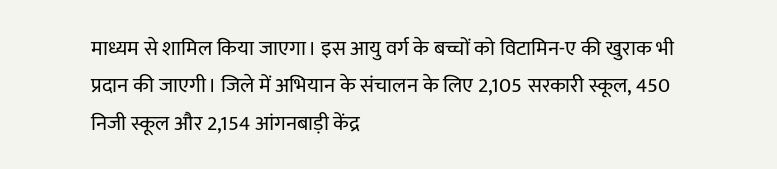माध्यम से शामिल किया जाएगा। इस आयु वर्ग के बच्चों को विटामिन-ए की खुराक भी प्रदान की जाएगी। जिले में अभियान के संचालन के लिए 2,105 सरकारी स्कूल, 450 निजी स्कूल और 2,154 आंगनबाड़ी केंद्र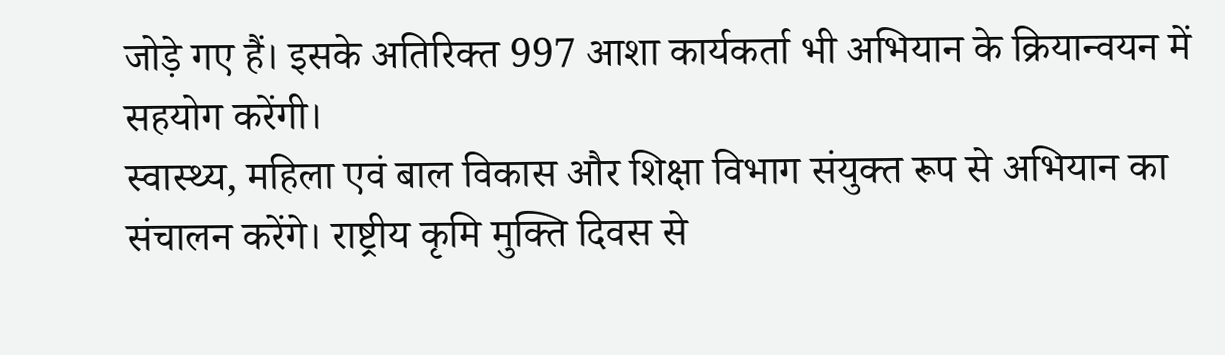जोड़े गए हैं। इसके अतिरिक्त 997 आशा कार्यकर्ता भी अभियान के क्रियान्वयन में सहयोग करेंगी।
स्वास्थ्य, महिला एवं बाल विकास और शिक्षा विभाग संयुक्त रूप से अभियान का संचालन करेंगे। राष्ट्रीय कृमि मुक्ति दिवस से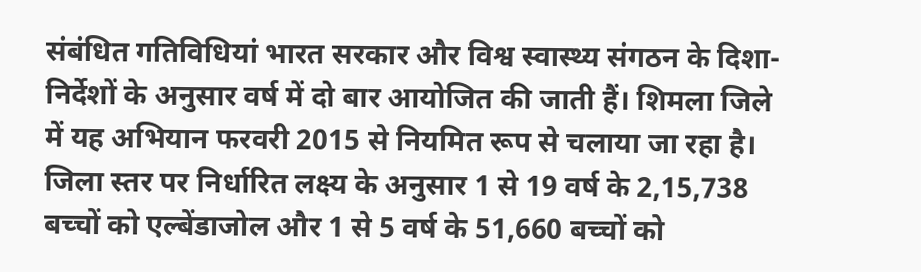संबंधित गतिविधियां भारत सरकार और विश्व स्वास्थ्य संगठन के दिशा-निर्देशों के अनुसार वर्ष में दो बार आयोजित की जाती हैं। शिमला जिले में यह अभियान फरवरी 2015 से नियमित रूप से चलाया जा रहा है। जिला स्तर पर निर्धारित लक्ष्य के अनुसार 1 से 19 वर्ष के 2,15,738 बच्चों को एल्बेंडाजोल और 1 से 5 वर्ष के 51,660 बच्चों को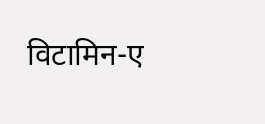विटामिन-ए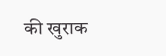की खुराक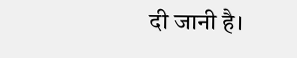दी जानी है।